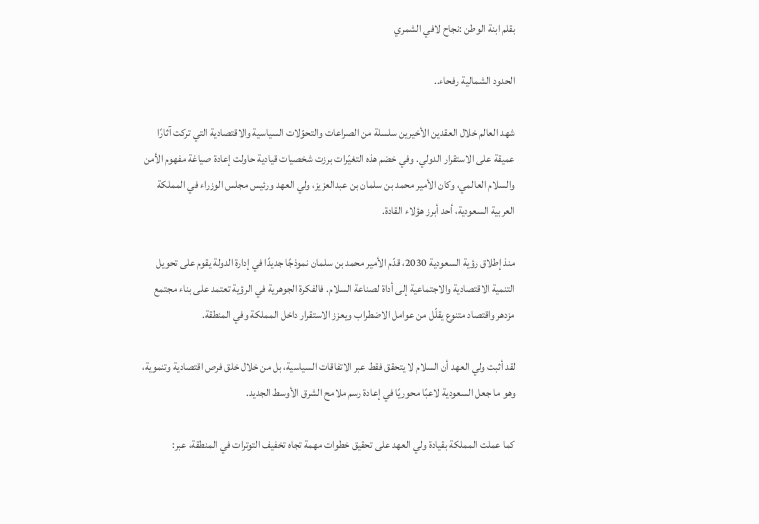بقلم ابنة الوطن :نجاح لافي الشمري

الحدود الشمالية رفحاء..

شهد العالم خلال العقدين الأخيرين سلسلة من الصراعات والتحوّلات السياسية والاقتصادية التي تركت آثارًا عميقة على الاستقرار الدولي. وفي خضم هذه التغيّرات برزت شخصيات قيادية حاولت إعادة صياغة مفهوم الأمن والسلام العالمي، وكان الأمير محمد بن سلمان بن عبدالعزيز، ولي العهد ورئيس مجلس الوزراء في المملكة العربية السعودية، أحد أبرز هؤلاء القادة.

منذ إطلاق رؤية السعودية 2030، قدّم الأمير محمد بن سلمان نموذجًا جديدًا في إدارة الدولة يقوم على تحويل التنمية الاقتصادية والاجتماعية إلى أداة لصناعة السلام. فالفكرة الجوهرية في الرؤية تعتمد على بناء مجتمع مزدهر واقتصاد متنوع يقلّل من عوامل الاضطراب ويعزز الاستقرار داخل المملكة وفي المنطقة.

لقد أثبت ولي العهد أن السلام لا يتحقق فقط عبر الاتفاقات السياسية، بل من خلال خلق فرص اقتصادية وتنموية، وهو ما جعل السعودية لاعبًا محوريًا في إعادة رسم ملامح الشرق الأوسط الجديد.

كما عملت المملكة بقيادة ولي العهد على تحقيق خطوات مهمة تجاه تخفيف التوترات في المنطقة، عبر: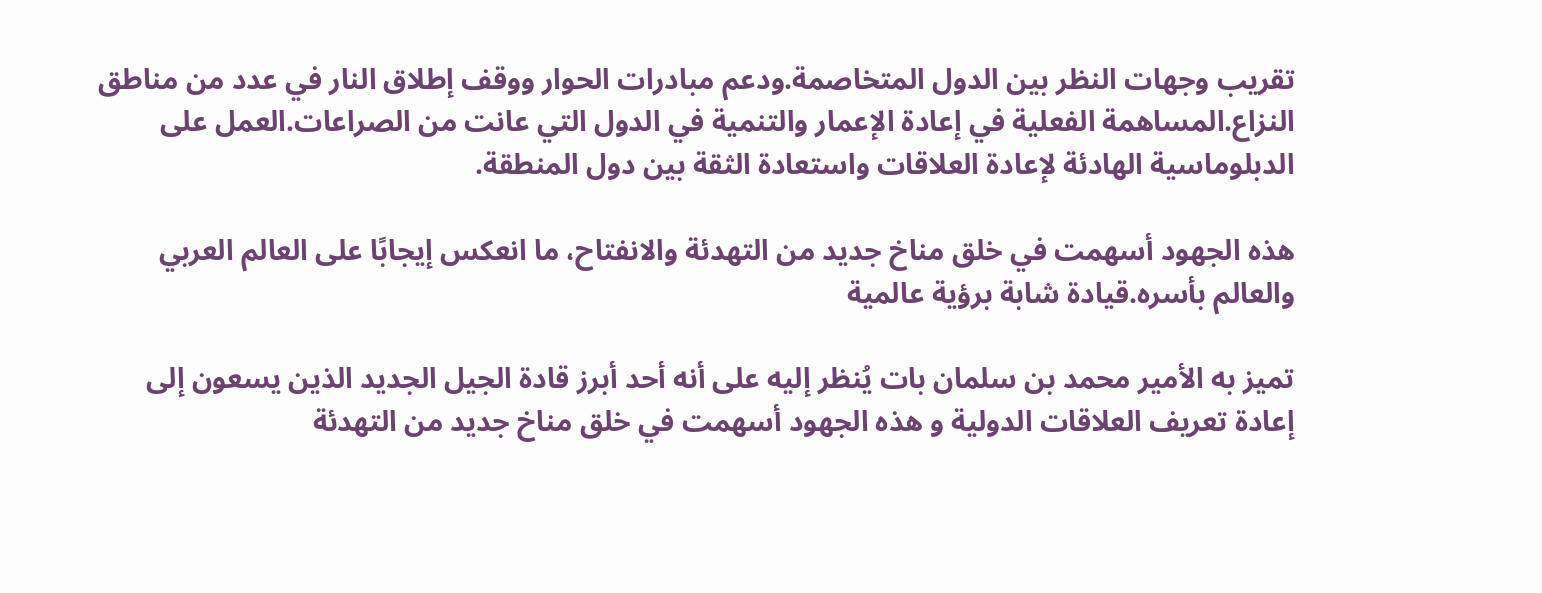تقريب وجهات النظر بين الدول المتخاصمة.ودعم مبادرات الحوار ووقف إطلاق النار في عدد من مناطق النزاع.المساهمة الفعلية في إعادة الإعمار والتنمية في الدول التي عانت من الصراعات.العمل على الدبلوماسية الهادئة لإعادة العلاقات واستعادة الثقة بين دول المنطقة.

هذه الجهود أسهمت في خلق مناخ جديد من التهدئة والانفتاح، ما انعكس إيجابًا على العالم العربي والعالم بأسره.قيادة شابة برؤية عالمية

تميز به الأمير محمد بن سلمان بات يُنظر إليه على أنه أحد أبرز قادة الجيل الجديد الذين يسعون إلى إعادة تعريف العلاقات الدولية و هذه الجهود أسهمت في خلق مناخ جديد من التهدئة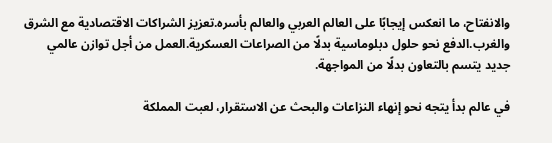والانفتاح، ما انعكس إيجابًا على العالم العربي والعالم بأسره.تعزيز الشراكات الاقتصادية مع الشرق والغرب.الدفع نحو حلول دبلوماسية بدلًا من الصراعات العسكرية.العمل من أجل توازن عالمي جديد يتسم بالتعاون بدلًا من المواجهة.

في عالم بدأ يتجه نحو إنهاء النزاعات والبحث عن الاستقرار، لعبت المملكة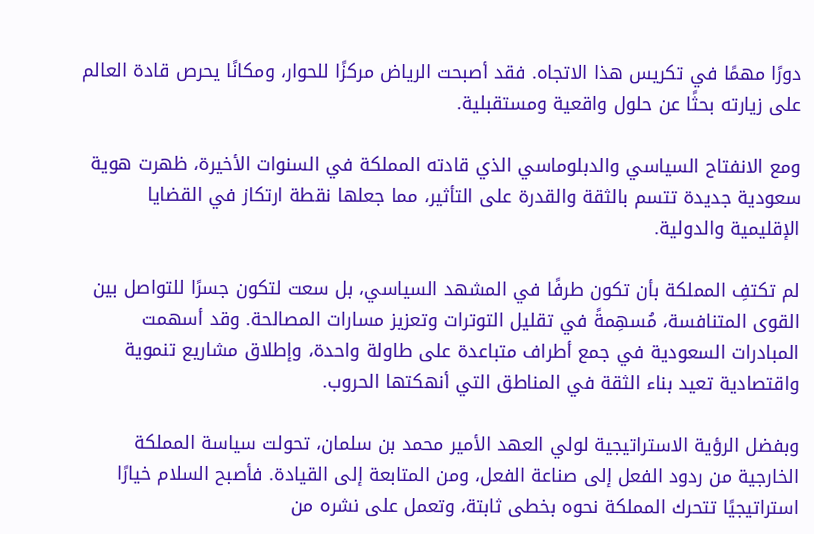دورًا مهمًا في تكريس هذا الاتجاه. فقد أصبحت الرياض مركزًا للحوار، ومكانًا يحرص قادة العالم على زيارته بحثًا عن حلول واقعية ومستقبلية.

ومع الانفتاح السياسي والدبلوماسي الذي قادته المملكة في السنوات الأخيرة، ظهرت هوية سعودية جديدة تتسم بالثقة والقدرة على التأثير، مما جعلها نقطة ارتكاز في القضايا الإقليمية والدولية.

لم تكتفِ المملكة بأن تكون طرفًا في المشهد السياسي، بل سعت لتكون جسرًا للتواصل بين القوى المتنافسة، مُسهِمةً في تقليل التوترات وتعزيز مسارات المصالحة. وقد أسهمت المبادرات السعودية في جمع أطراف متباعدة على طاولة واحدة، وإطلاق مشاريع تنموية واقتصادية تعيد بناء الثقة في المناطق التي أنهكتها الحروب.

وبفضل الرؤية الاستراتيجية لولي العهد الأمير محمد بن سلمان، تحولت سياسة المملكة الخارجية من ردود الفعل إلى صناعة الفعل، ومن المتابعة إلى القيادة. فأصبح السلام خيارًا استراتيجيًا تتحرك المملكة نحوه بخطى ثابتة، وتعمل على نشره من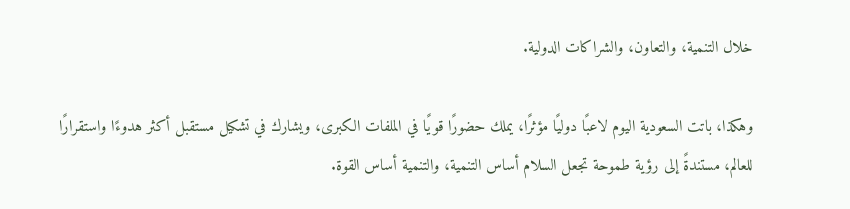خلال التنمية، والتعاون، والشراكات الدولية.

وهكذا، باتت السعودية اليوم لاعبًا دوليًا مؤثرًا، يملك حضورًا قويًا في الملفات الكبرى، ويشارك في تشكيل مستقبل أكثر هدوءًا واستقرارًا للعالم، مستندةً إلى رؤية طموحة تجعل السلام أساس التنمية، والتنمية أساس القوة.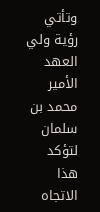وتأتي رؤية ولي العهد الأمير محمد بن سلمان لتؤكد هذا الاتجاه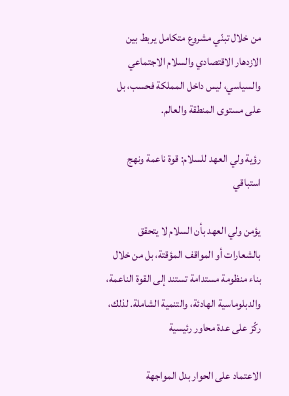من خلال تبنّي مشروع متكامل يربط بين الازدهار الاقتصادي والسلام الاجتماعي والسياسي، ليس داخل المملكة فحسب، بل على مستوى المنطقة والعالم.

رؤية ولي العهد للسلام: قوة ناعمة ونهج استباقي

يؤمن ولي العهد بأن السلام لا يتحقق بالشعارات أو المواقف المؤقتة، بل من خلال بناء منظومة مستدامة تستند إلى القوة الناعمة، والدبلوماسية الهادئة، والتنمية الشاملة. لذلك، ركّز على عدة محاور رئيسية

الاعتماد على الحوار بدل المواجهة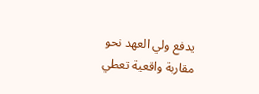يدفع ولي العهد نحو مقاربة واقعية تعطي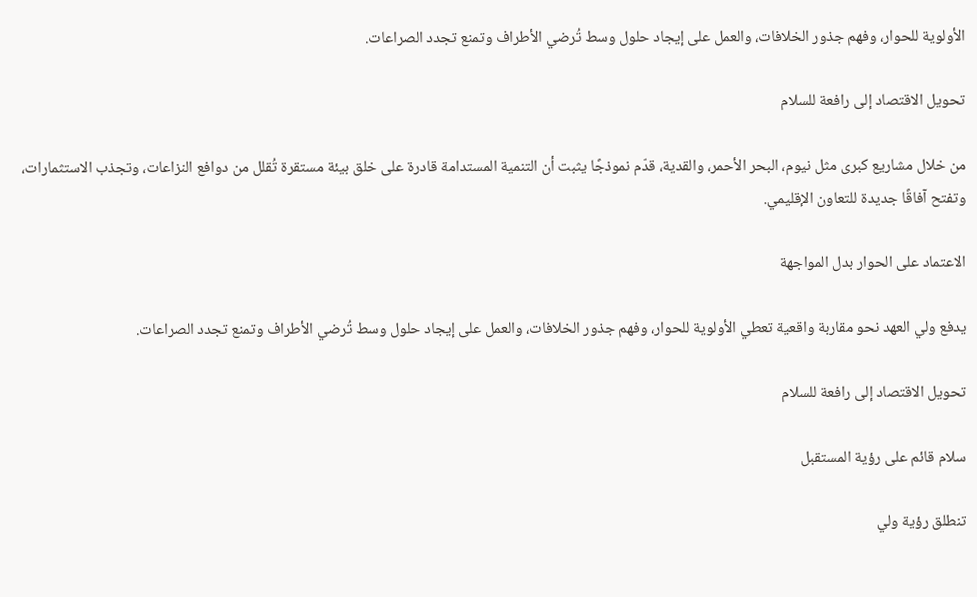الأولوية للحوار، وفهم جذور الخلافات، والعمل على إيجاد حلول وسط تُرضي الأطراف وتمنع تجدد الصراعات.

تحويل الاقتصاد إلى رافعة للسلام

من خلال مشاريع كبرى مثل نيوم، البحر الأحمر، والقدية، قدّم نموذجًا يثبت أن التنمية المستدامة قادرة على خلق بيئة مستقرة تُقلل من دوافع النزاعات، وتجذب الاستثمارات، وتفتح آفاقًا جديدة للتعاون الإقليمي.

الاعتماد على الحوار بدل المواجهة

يدفع ولي العهد نحو مقاربة واقعية تعطي الأولوية للحوار، وفهم جذور الخلافات، والعمل على إيجاد حلول وسط تُرضي الأطراف وتمنع تجدد الصراعات.

تحويل الاقتصاد إلى رافعة للسلام

سلام قائم على رؤية المستقبل

تنطلق رؤية ولي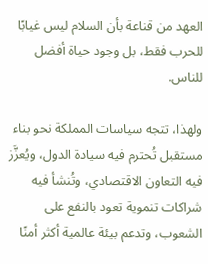العهد من قناعة بأن السلام ليس غيابًا للحرب فقط، بل وجود حياة أفضل للناس.

ولهذا، تتجه سياسات المملكة نحو بناء مستقبل تُحترم فيه سيادة الدول، ويُعزَّز فيه التعاون الاقتصادي، وتُنشأ فيه شراكات تنموية تعود بالنفع على الشعوب، وتدعم بيئة عالمية أكثر أمنًا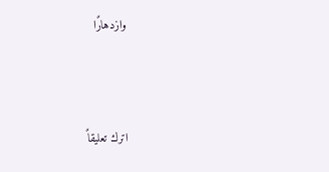وازدهارًا



اترك تعليقاً